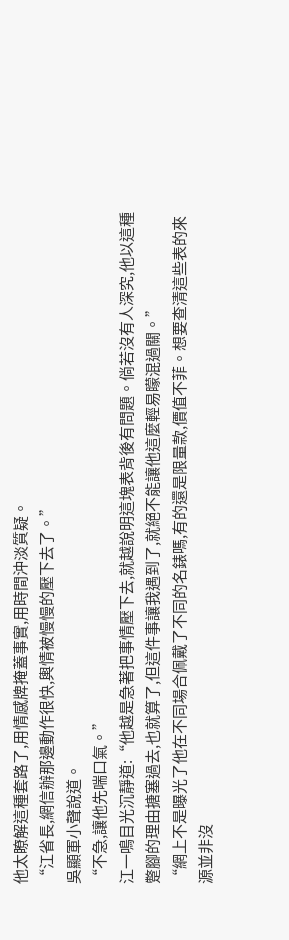他太瞭解這種套路了,用情感牌掩蓋事實,用時間沖淡質疑。
“江省長,網信辦那邊動作很快,輿情被慢慢的壓下去了。”
吳顯軍小聲說道。
“不急,讓他先喘口氣。”
江一鳴目光沉靜道:“他越是急著把事情壓下去,就越說明這塊表背後有問題。倘若沒有人深究,他以這種蹩腳的理由搪塞過去,也就算了,但這件事讓我遇到了,就絕不能讓他這麼輕易矇混過關。”
“網上不是曝光了他在不同場合佩戴了不同的名錶嗎,有的還是限量款,價值不菲。想要查清這些表的來源並非沒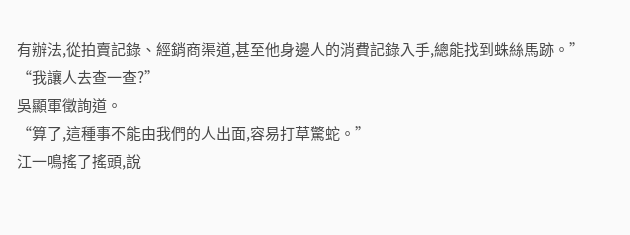有辦法,從拍賣記錄、經銷商渠道,甚至他身邊人的消費記錄入手,總能找到蛛絲馬跡。”
“我讓人去查一查?”
吳顯軍徵詢道。
“算了,這種事不能由我們的人出面,容易打草驚蛇。”
江一鳴搖了搖頭,說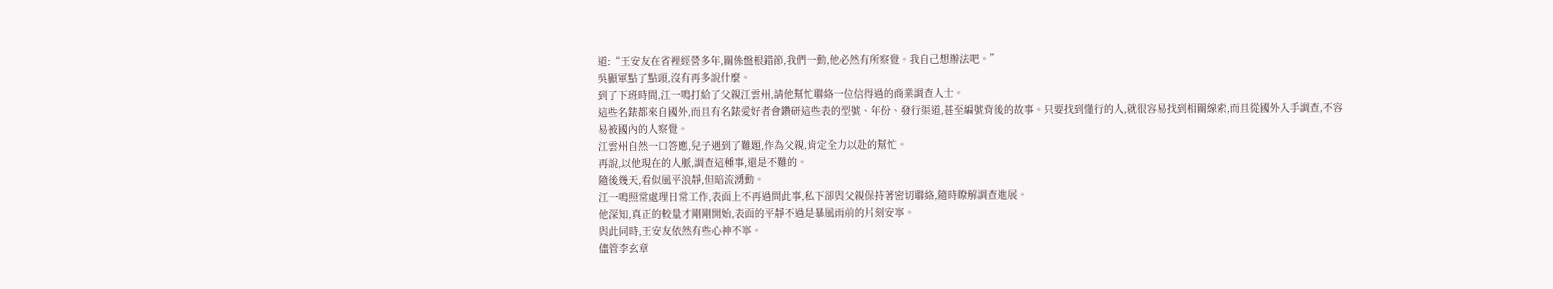道:“王安友在省裡經營多年,關係盤根錯節,我們一動,他必然有所察覺。我自己想辦法吧。”
吳顯軍點了點頭,沒有再多說什麼。
到了下班時間,江一鳴打給了父親江雲州,請他幫忙聯絡一位信得過的商業調查人士。
這些名錶都來自國外,而且有名錶愛好者會鑽研這些表的型號、年份、發行渠道,甚至編號背後的故事。只要找到懂行的人,就很容易找到相關線索,而且從國外入手調查,不容易被國內的人察覺。
江雲州自然一口答應,兒子遇到了難題,作為父親,肯定全力以赴的幫忙。
再說,以他現在的人脈,調查這種事,還是不難的。
隨後幾天,看似風平浪靜,但暗流湧動。
江一鳴照常處理日常工作,表面上不再過問此事,私下卻與父親保持著密切聯絡,隨時瞭解調查進展。
他深知,真正的較量才剛剛開始,表面的平靜不過是暴風雨前的片刻安寧。
與此同時,王安友依然有些心神不寧。
儘管李玄章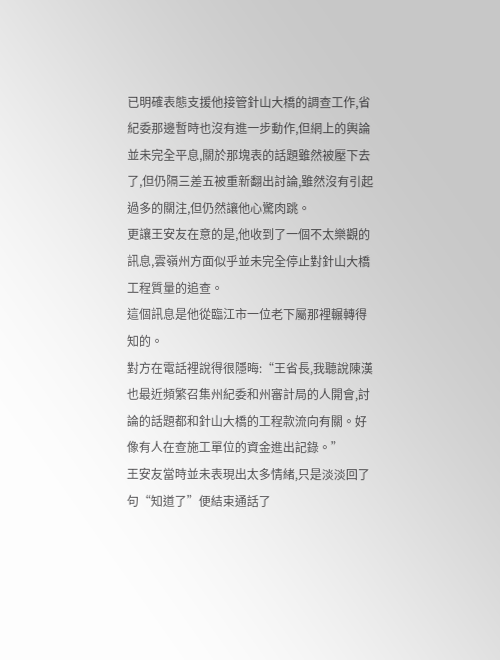已明確表態支援他接管針山大橋的調查工作,省紀委那邊暫時也沒有進一步動作,但網上的輿論並未完全平息,關於那塊表的話題雖然被壓下去了,但仍隔三差五被重新翻出討論,雖然沒有引起過多的關注,但仍然讓他心驚肉跳。
更讓王安友在意的是,他收到了一個不太樂觀的訊息,雲嶺州方面似乎並未完全停止對針山大橋工程質量的追查。
這個訊息是他從臨江市一位老下屬那裡輾轉得知的。
對方在電話裡說得很隱晦:“王省長,我聽說陳漢也最近頻繁召集州紀委和州審計局的人開會,討論的話題都和針山大橋的工程款流向有關。好像有人在查施工單位的資金進出記錄。”
王安友當時並未表現出太多情緒,只是淡淡回了句“知道了”便結束通話了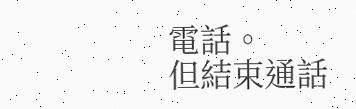電話。
但結束通話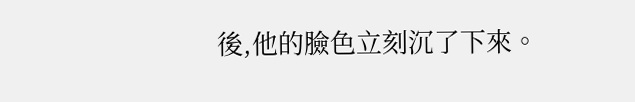後,他的臉色立刻沉了下來。